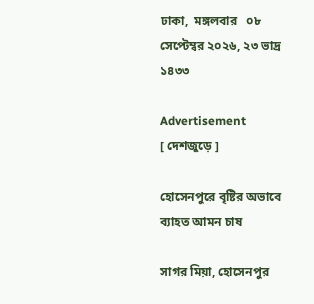ঢাকা,  মঙ্গলবার   ০৮ সেপ্টেম্বর ২০২৬, ২৩ ভাদ্র ১৪৩৩

Advertisement
[ দেশজুড়ে ]

হোসেনপুরে বৃষ্টির অভাবে ব্যাহত আমন চাষ

সাগর মিয়া, হোসেনপুর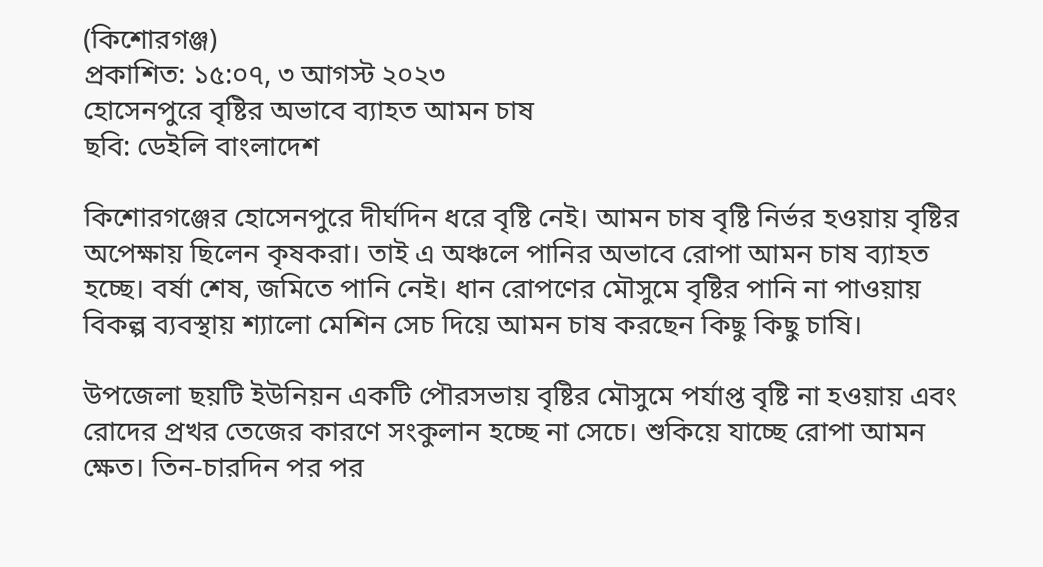(কিশোরগঞ্জ)
প্রকাশিত: ১৫:০৭, ৩ আগস্ট ২০২৩
হোসেনপুরে বৃষ্টির অভাবে ব্যাহত আমন চাষ
ছবি: ডেইলি বাংলাদেশ

কিশোরগঞ্জের হোসেনপুরে দীর্ঘদিন ধরে বৃষ্টি নেই। আমন চাষ বৃষ্টি নির্ভর হওয়ায় বৃষ্টির অপেক্ষায় ছিলেন কৃষকরা। তাই এ অঞ্চলে পানির অভাবে রোপা আমন চাষ ব্যাহত হচ্ছে। বর্ষা শেষ, জমিতে পানি নেই। ধান রোপণের মৌসুমে বৃষ্টির পানি না পাওয়ায় বিকল্প ব্যবস্থায় শ্যালো মেশিন সেচ দিয়ে আমন চাষ করছেন কিছু কিছু চাষি।

উপজেলা ছয়টি ইউনিয়ন একটি পৌরসভায় বৃষ্টির মৌসুমে পর্যাপ্ত বৃষ্টি না হওয়ায় এবং রোদের প্রখর তেজের কারণে সংকুলান হচ্ছে না সেচে। শুকিয়ে যাচ্ছে রোপা আমন ক্ষেত। তিন-চারদিন পর পর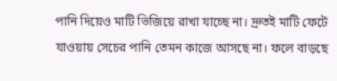পানি দিয়েও মাটি ভিজিয়ে রাখা যাচ্ছে না। দ্রুতই মাটি ফেটে যাওয়ায় সেচের পানি তেমন কাজে আসছে না। ফলে বাড়ছে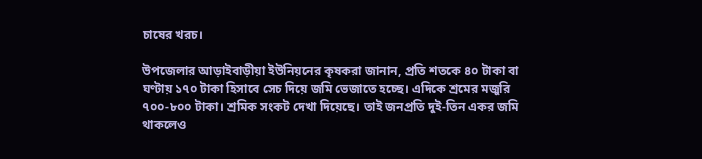চাষের খরচ।

উপজেলার আড়াইবাড়ীয়া ইউনিয়নের কৃষকরা জানান, প্রতি শতকে ৪০ টাকা বা ঘণ্টায় ১৭০ টাকা হিসাবে সেচ দিয়ে জমি ভেজাতে হচ্ছে। এদিকে শ্রমের মজুরি ৭০০-৮০০ টাকা। শ্রমিক সংকট দেখা দিয়েছে। তাই জনপ্রতি দুই-তিন একর জমি থাকলেও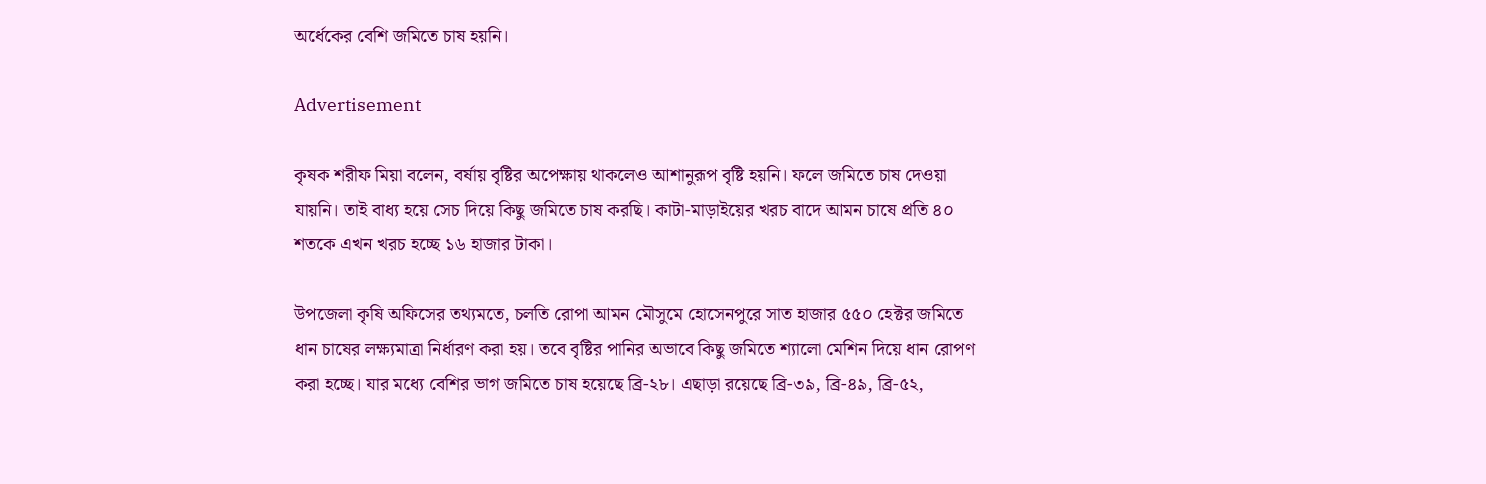অর্ধেকের বেশি জমিতে চাষ হয়নি।

Advertisement

কৃষক শরীফ মিয়া বলেন, বর্ষায় বৃষ্টির অপেক্ষায় থাকলেও আশানুরূপ বৃষ্টি হয়নি। ফলে জমিতে চাষ দেওয়া যায়নি। তাই বাধ্য হয়ে সেচ দিয়ে কিছু জমিতে চাষ করছি। কাটা-মাড়াইয়ের খরচ বাদে আমন চাষে প্রতি ৪০ শতকে এখন খরচ হচ্ছে ১৬ হাজার টাকা।

উপজেলা কৃষি অফিসের তথ্যমতে, চলতি রোপা আমন মৌসুমে হোসেনপুরে সাত হাজার ৫৫০ হেক্টর জমিতে ধান চাষের লক্ষ্যমাত্রা নির্ধারণ করা হয়। তবে বৃষ্টির পানির অভাবে কিছু জমিতে শ্যালো মেশিন দিয়ে ধান রোপণ করা হচ্ছে। যার মধ্যে বেশির ভাগ জমিতে চাষ হয়েছে ব্রি-২৮। এছাড়া রয়েছে ব্রি-৩৯, ব্রি-৪৯, ব্রি-৫২,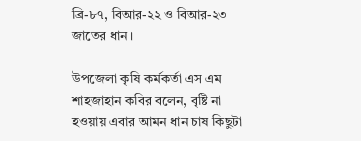ব্রি-৮৭, বিআর-২২ ও বিআর-২৩ জাতের ধান।

উপজেলা কৃষি কর্মকর্তা এস এম শাহজাহান কবির বলেন, বৃষ্টি না হওয়ায় এবার আমন ধান চাষ কিছুটা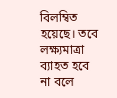বিলম্বিত হয়েছে। তবে লক্ষ্যমাত্রা ব্যাহত হবে না বলে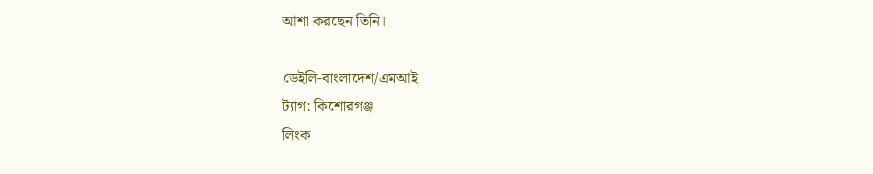আশা করছেন তিনি।

ডেইলি-বাংলাদেশ/এমআই
ট্যাগ: কিশোরগঞ্জ
লিংক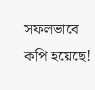সফলভাবে কপি হয়েছে!